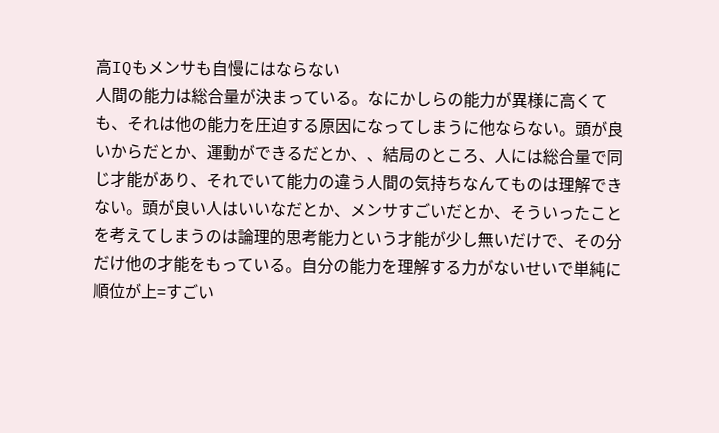高IQもメンサも自慢にはならない
人間の能力は総合量が決まっている。なにかしらの能力が異様に高くても、それは他の能力を圧迫する原因になってしまうに他ならない。頭が良いからだとか、運動ができるだとか、、結局のところ、人には総合量で同じ才能があり、それでいて能力の違う人間の気持ちなんてものは理解できない。頭が良い人はいいなだとか、メンサすごいだとか、そういったことを考えてしまうのは論理的思考能力という才能が少し無いだけで、その分だけ他の才能をもっている。自分の能力を理解する力がないせいで単純に順位が上=すごい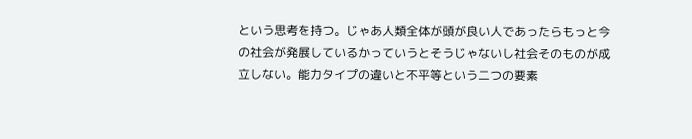という思考を持つ。じゃあ人類全体が頭が良い人であったらもっと今の社会が発展しているかっていうとそうじゃないし社会そのものが成立しない。能力タイプの違いと不平等という二つの要素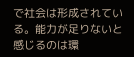で社会は形成されている。能力が足りないと感じるのは環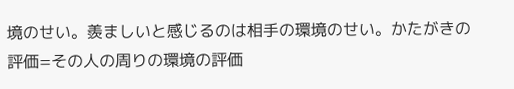境のせい。羨ましいと感じるのは相手の環境のせい。かたがきの評価=その人の周りの環境の評価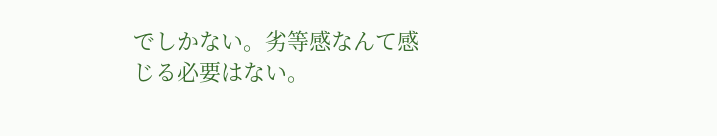でしかない。劣等感なんて感じる必要はない。